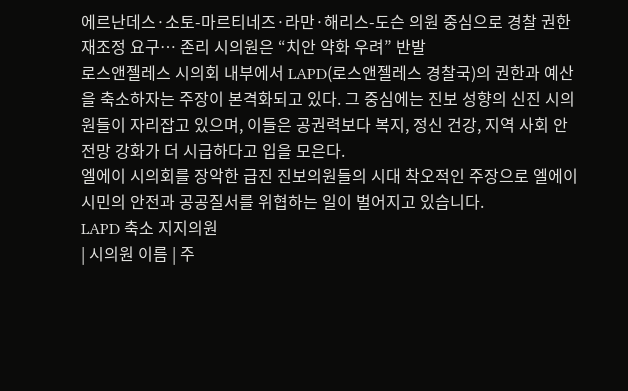에르난데스·소토-마르티네즈·라만·해리스-도슨 의원 중심으로 경찰 권한 재조정 요구… 존리 시의원은 “치안 약화 우려” 반발
로스앤젤레스 시의회 내부에서 LAPD(로스앤젤레스 경찰국)의 권한과 예산을 축소하자는 주장이 본격화되고 있다. 그 중심에는 진보 성향의 신진 시의원들이 자리잡고 있으며, 이들은 공권력보다 복지, 정신 건강, 지역 사회 안전망 강화가 더 시급하다고 입을 모은다.
엘에이 시의회를 장악한 급진 진보의원들의 시대 착오적인 주장으로 엘에이 시민의 안전과 공공질서를 위협하는 일이 벌어지고 있습니다.
LAPD 축소 지지의원
| 시의원 이름 | 주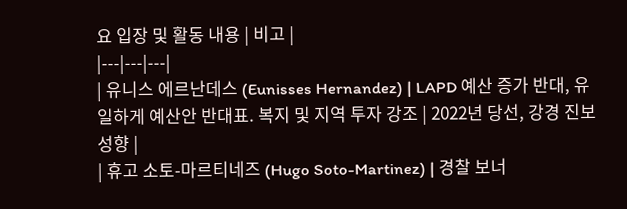요 입장 및 활동 내용 | 비고 |
|---|---|---|
| 유니스 에르난데스 (Eunisses Hernandez) | LAPD 예산 증가 반대, 유일하게 예산안 반대표. 복지 및 지역 투자 강조 | 2022년 당선, 강경 진보 성향 |
| 휴고 소토-마르티네즈 (Hugo Soto-Martinez) | 경찰 보너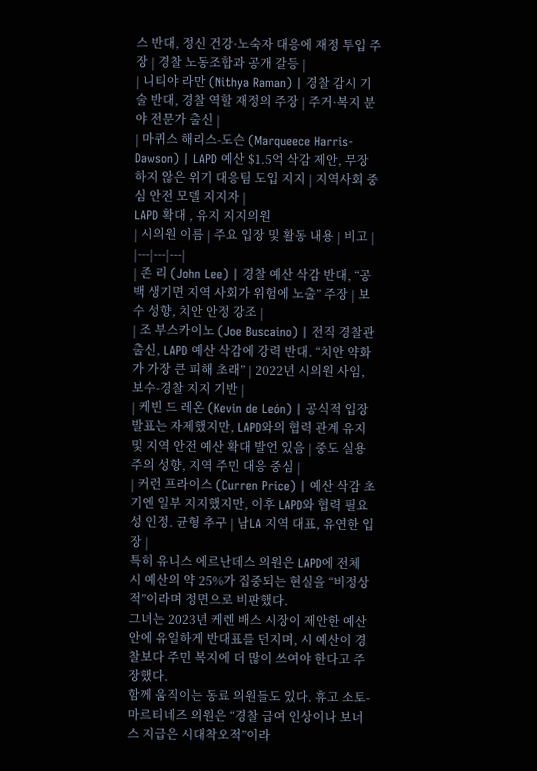스 반대, 정신 건강·노숙자 대응에 재정 투입 주장 | 경찰 노동조합과 공개 갈등 |
| 니티야 라만 (Nithya Raman) | 경찰 감시 기술 반대, 경찰 역할 재정의 주장 | 주거·복지 분야 전문가 출신 |
| 마퀴스 해리스-도슨 (Marqueece Harris-Dawson) | LAPD 예산 $1.5억 삭감 제안, 무장하지 않은 위기 대응팀 도입 지지 | 지역사회 중심 안전 모델 지지자 |
LAPD 확대 , 유지 지지의원
| 시의원 이름 | 주요 입장 및 활동 내용 | 비고 |
|---|---|---|
| 존 리 (John Lee) | 경찰 예산 삭감 반대, “공백 생기면 지역 사회가 위험에 노출” 주장 | 보수 성향, 치안 안정 강조 |
| 조 부스카이노 (Joe Buscaino) | 전직 경찰관 출신, LAPD 예산 삭감에 강력 반대. “치안 약화가 가장 큰 피해 초래” | 2022년 시의원 사임, 보수-경찰 지지 기반 |
| 케빈 드 레온 (Kevin de León) | 공식적 입장 발표는 자제했지만, LAPD와의 협력 관계 유지 및 지역 안전 예산 확대 발언 있음 | 중도 실용주의 성향, 지역 주민 대응 중심 |
| 커런 프라이스 (Curren Price) | 예산 삭감 초기엔 일부 지지했지만, 이후 LAPD와 협력 필요성 인정. 균형 추구 | 남LA 지역 대표, 유연한 입장 |
특히 유니스 에르난데스 의원은 LAPD에 전체 시 예산의 약 25%가 집중되는 현실을 “비정상적”이라며 정면으로 비판했다.
그녀는 2023년 케렌 배스 시장이 제안한 예산안에 유일하게 반대표를 던지며, 시 예산이 경찰보다 주민 복지에 더 많이 쓰여야 한다고 주장했다.
함께 움직이는 동료 의원들도 있다. 휴고 소토-마르티네즈 의원은 “경찰 급여 인상이나 보너스 지급은 시대착오적”이라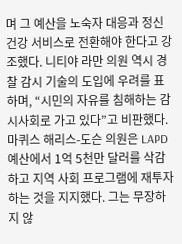며 그 예산을 노숙자 대응과 정신 건강 서비스로 전환해야 한다고 강조했다. 니티야 라만 의원 역시 경찰 감시 기술의 도입에 우려를 표하며, “시민의 자유를 침해하는 감시사회로 가고 있다”고 비판했다.
마퀴스 해리스-도슨 의원은 LAPD 예산에서 1억 5천만 달러를 삭감하고 지역 사회 프로그램에 재투자하는 것을 지지했다. 그는 무장하지 않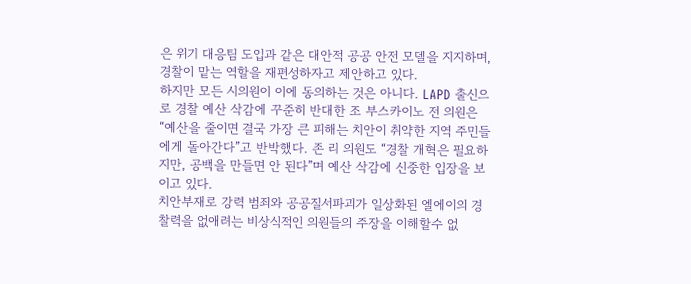은 위기 대응팀 도입과 같은 대안적 공공 안전 모델을 지지하며, 경찰이 맡는 역할을 재편성하자고 제안하고 있다.
하지만 모든 시의원이 이에 동의하는 것은 아니다. LAPD 출신으로 경찰 예산 삭감에 꾸준히 반대한 조 부스카이노 전 의원은 “예산을 줄이면 결국 가장 큰 피해는 치안이 취약한 지역 주민들에게 돌아간다”고 반박했다. 존 리 의원도 “경찰 개혁은 필요하지만, 공백을 만들면 안 된다”며 예산 삭감에 신중한 입장을 보이고 있다.
치안부재로 강력 범죄와 공공질서파괴가 일상화된 엘에이의 경찰력을 없애려는 비상식적인 의원들의 주장을 이해할수 없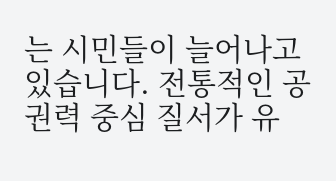는 시민들이 늘어나고 있습니다. 전통적인 공권력 중심 질서가 유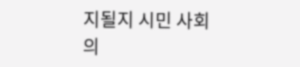지될지 시민 사회의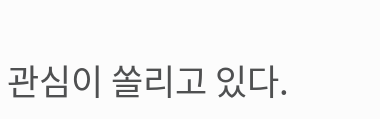관심이 쏠리고 있다.